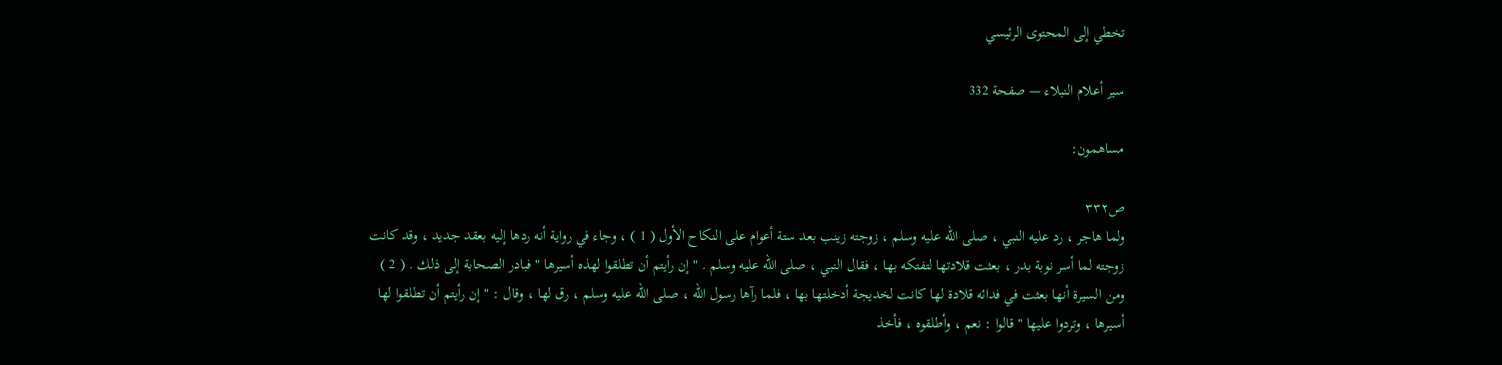تخطي إلى المحتوى الرئيسي

سير أعلام النبلاء — صفحة 332

مساهمون:

ص٣٣٢
ولما هاجر ، رد عليه النبي ، صلى الله عليه وسلم ، زوجته زينب بعد ستة أعوام على النكاح الأول ( 1 ) ، وجاء في رواية أنه ردها إليه بعقد جديد ، وقد كانت زوجته لما أسر نوبة بدر ، بعثت قلادتها لتفتكه بها ، فقال النبي ، صلى الله عليه وسلم . " إن رأيتم أن تطلقوا لهذه أسيرها " فبادر الصحابة إلى ذلك . ( 2 ) ومن السيرة أنها بعثت في فدائه قلادة لها كانت لخديجة أدخلتها بها ، فلما رآها رسول الله ، صلى الله عليه وسلم ، رق لها ، وقال : " إن رأيتم أن تطلقوا لها أسيرها ، وتردوا عليها " قالوا : نعم ، وأطلقوه ، فأخذ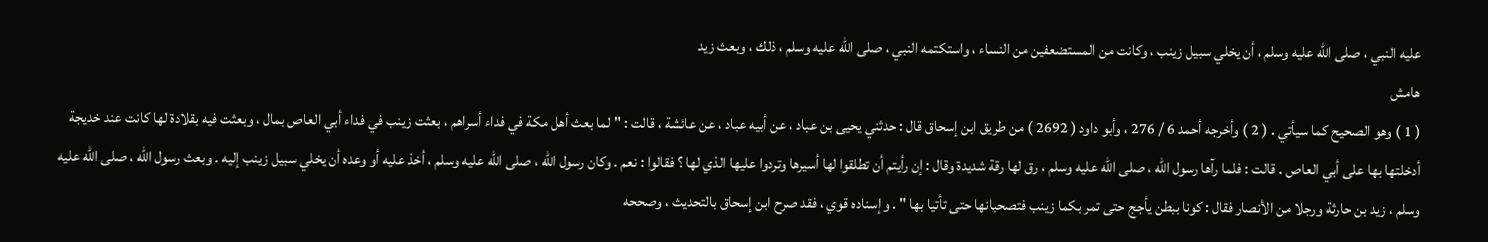عليه النبي ، صلى الله عليه وسلم ، أن يخلي سبيل زينب ، وكانت من المستضعفين من النساء ، واستكتمه النبي ، صلى الله عليه وسلم ، ذلك ، وبعث زيد
هامش
( 1 ) وهو الصحيح كما سيأتي . ( 2 ) وأخرجه أحمد 6 / 276 ، وأبو داود ( 2692 ) من طريق ابن إسحاق قال : حدثني يحيى بن عباد ، عن أبيه عباد ، عن عائشة ، قالت : " لما بعث أهل مكة في فداء أسراهم ، بعثت زينب في فداء أبي العاص بمال ، وبعثت فيه بقلادة لها كانت عند خديجة أدخلتها بها على أبي العاص . قالت : فلما رآها رسول الله ، صلى الله عليه وسلم ، رق لها رقة شديدة وقال : إن رأيتم أن تطلقوا لها أسيرها وتردوا عليها الذي لها ؟ فقالوا : نعم . وكان رسول الله ، صلى الله عليه وسلم ، أخذ عليه أو وعده أن يخلي سبيل زينب إليه . وبعث رسول الله ، صلى الله عليه وسلم ، زيد بن حارثة ورجلا من الأنصار فقال : كونا ببطن يأجج حتى تمر بكما زينب فتصحبانها حتى تأتيا بها " . وإسناده قوي ، فقد صرح ابن إسحاق بالتحديث ، وصححه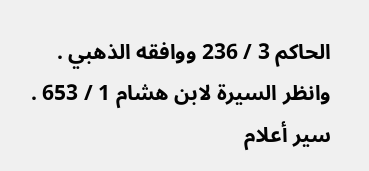الحاكم 3 / 236 ووافقه الذهبي . وانظر السيرة لابن هشام 1 / 653 .
سير أعلام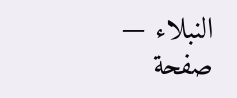النبلاء — صفحة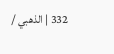332 | الذهبي /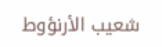شعيب الأرنؤوط